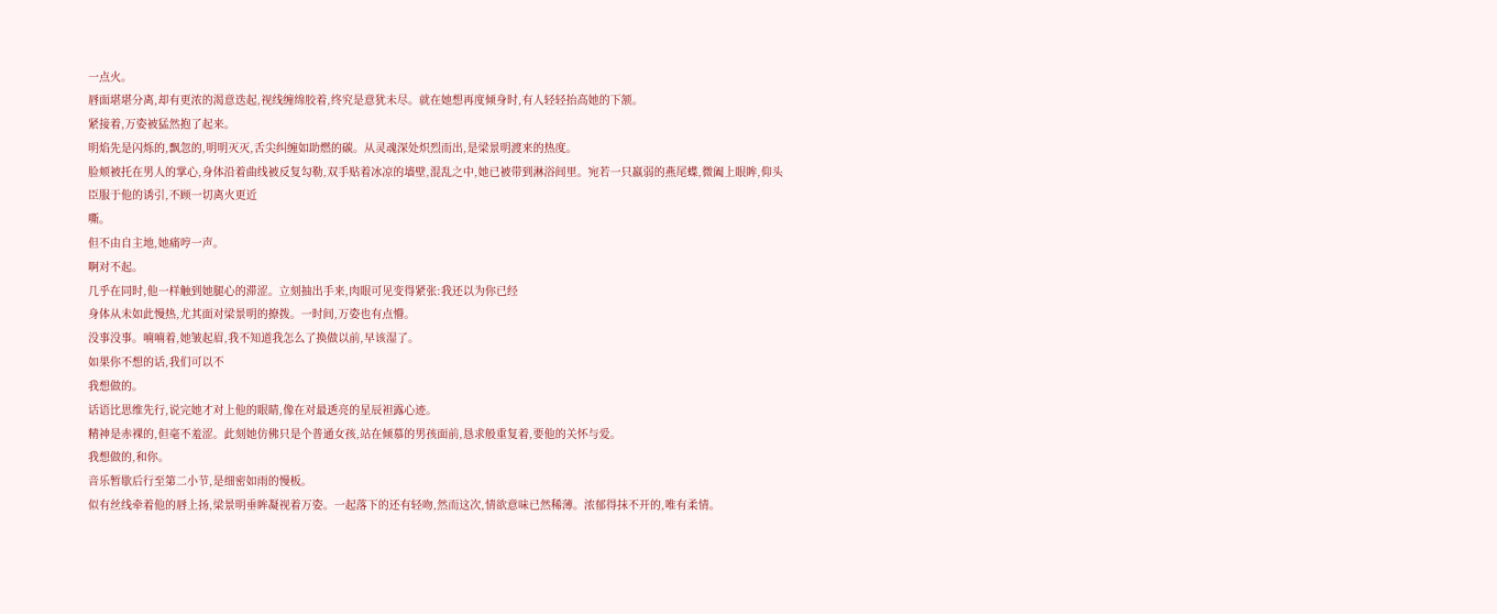一点火。
唇面堪堪分离,却有更浓的渴意迭起,视线缠绵胶着,终究是意犹未尽。就在她想再度倾身时,有人轻轻抬高她的下颔。
紧接着,万姿被猛然抱了起来。
明焰先是闪烁的,飘忽的,明明灭灭,舌尖纠缠如助燃的碳。从灵魂深处炽烈而出,是梁景明渡来的热度。
脸颊被托在男人的掌心,身体沿着曲线被反复勾勒,双手贴着冰凉的墙壁,混乱之中,她已被带到淋浴间里。宛若一只羸弱的燕尾蝶,微阖上眼眸,仰头臣服于他的诱引,不顾一切离火更近
嘶。
但不由自主地,她痛哼一声。
啊对不起。
几乎在同时,他一样触到她腿心的滞涩。立刻抽出手来,肉眼可见变得紧张:我还以为你已经
身体从未如此慢热,尤其面对梁景明的撩拨。一时间,万姿也有点懵。
没事没事。喃喃着,她皱起眉,我不知道我怎么了换做以前,早该湿了。
如果你不想的话,我们可以不
我想做的。
话语比思维先行,说完她才对上他的眼睛,像在对最透亮的星辰袒露心迹。
精神是赤裸的,但毫不羞涩。此刻她仿佛只是个普通女孩,站在倾慕的男孩面前,恳求般重复着,要他的关怀与爱。
我想做的,和你。
音乐暂歇后行至第二小节,是细密如雨的慢板。
似有丝线牵着他的唇上扬,梁景明垂眸凝视着万姿。一起落下的还有轻吻,然而这次,情欲意味已然稀薄。浓郁得抹不开的,唯有柔情。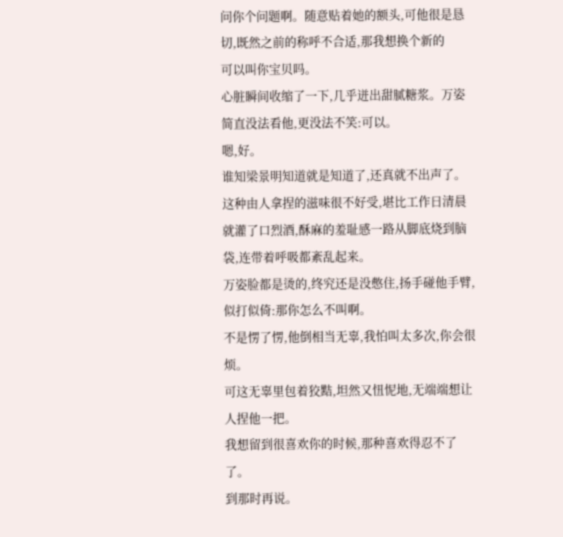问你个问题啊。随意贴着她的额头,可他很是恳切,既然之前的称呼不合适,那我想换个新的
可以叫你宝贝吗。
心脏瞬间收缩了一下,几乎迸出甜腻糖浆。万姿简直没法看他,更没法不笑:可以。
嗯,好。
谁知梁景明知道就是知道了,还真就不出声了。
这种由人拿捏的滋味很不好受,堪比工作日清晨就灌了口烈酒,酥麻的羞耻感一路从脚底烧到脑袋,连带着呼吸都紊乱起来。
万姿脸都是烫的,终究还是没憋住,扬手碰他手臂,似打似倚:那你怎么不叫啊。
不是愣了愣,他倒相当无辜,我怕叫太多次,你会很烦。
可这无辜里包着狡黠,坦然又忸怩地,无端端想让人捏他一把。
我想留到很喜欢你的时候,那种喜欢得忍不了了。
到那时再说。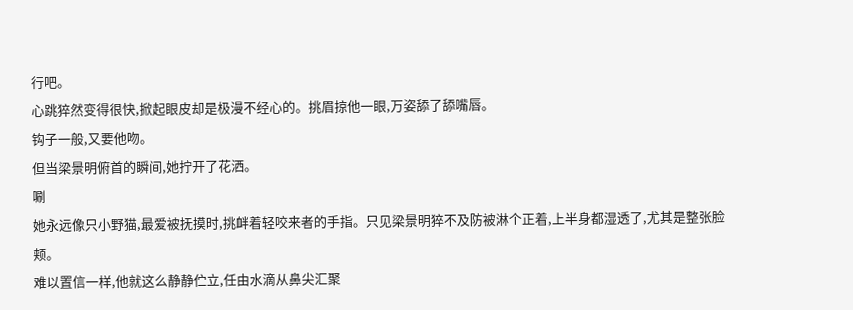行吧。
心跳猝然变得很快,掀起眼皮却是极漫不经心的。挑眉掠他一眼,万姿舔了舔嘴唇。
钩子一般,又要他吻。
但当梁景明俯首的瞬间,她拧开了花洒。
唰
她永远像只小野猫,最爱被抚摸时,挑衅着轻咬来者的手指。只见梁景明猝不及防被淋个正着,上半身都湿透了,尤其是整张脸颊。
难以置信一样,他就这么静静伫立,任由水滴从鼻尖汇聚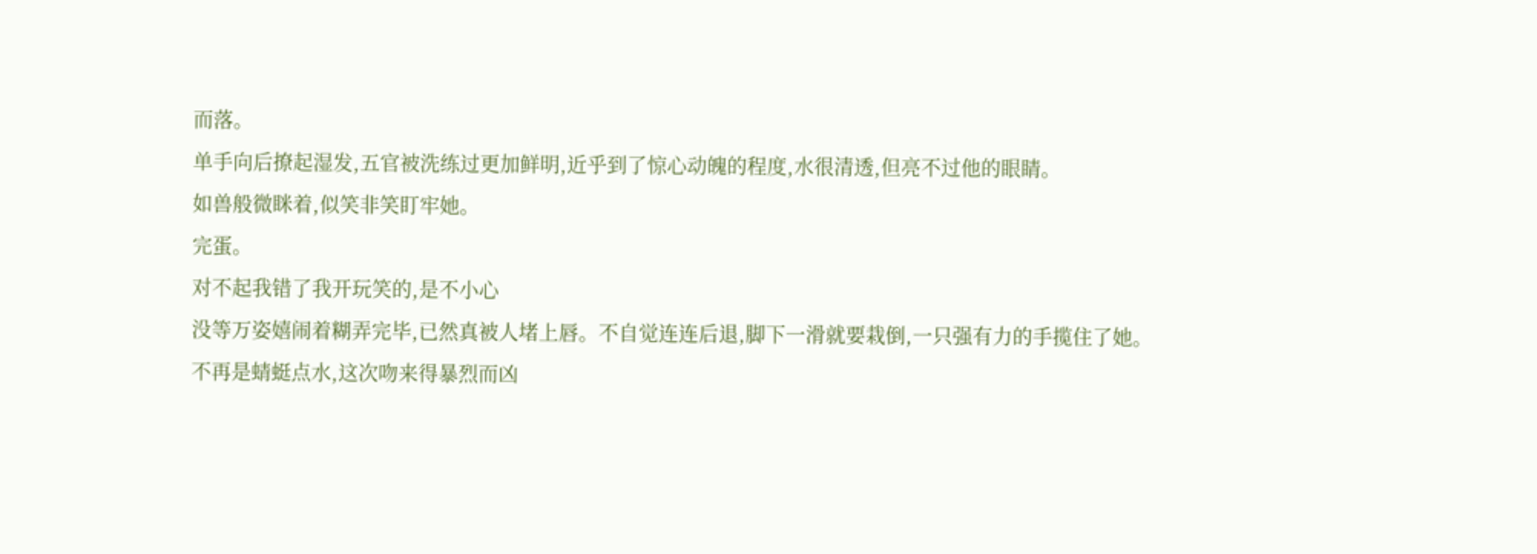而落。
单手向后撩起湿发,五官被洗练过更加鲜明,近乎到了惊心动魄的程度,水很清透,但亮不过他的眼睛。
如兽般微眯着,似笑非笑盯牢她。
完蛋。
对不起我错了我开玩笑的,是不小心
没等万姿嬉闹着糊弄完毕,已然真被人堵上唇。不自觉连连后退,脚下一滑就要栽倒,一只强有力的手揽住了她。
不再是蜻蜓点水,这次吻来得暴烈而凶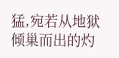猛,宛若从地狱倾巢而出的灼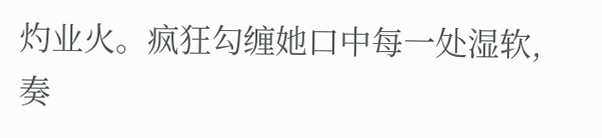灼业火。疯狂勾缠她口中每一处湿软,奏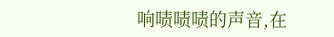响啧啧啧的声音,在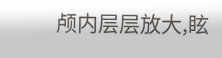颅内层层放大,眩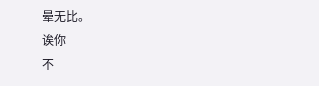晕无比。
诶你
不